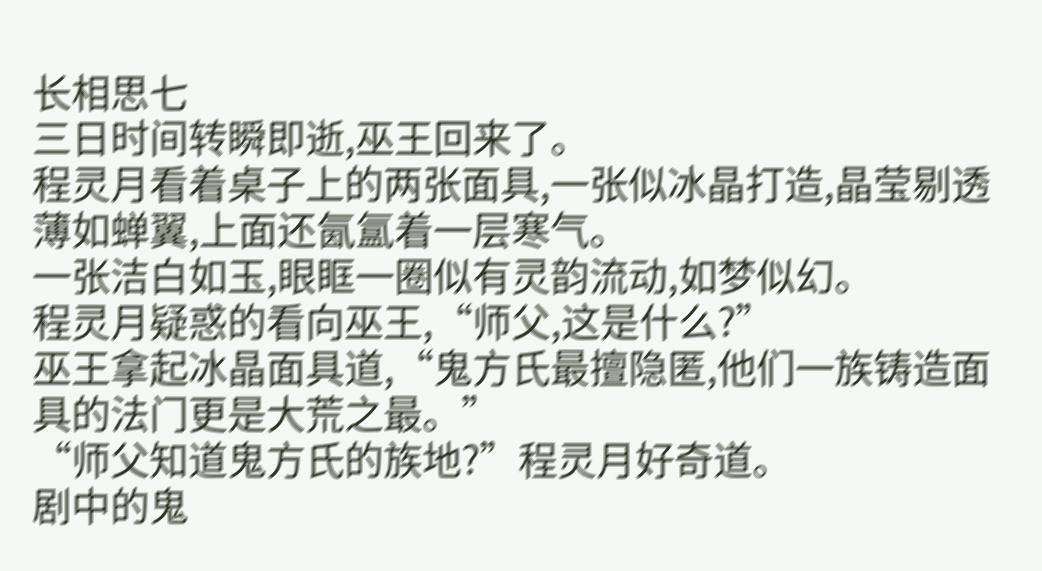长相思七
三日时间转瞬即逝,巫王回来了。
程灵月看着桌子上的两张面具,一张似冰晶打造,晶莹剔透薄如蝉翼,上面还氤氲着一层寒气。
一张洁白如玉,眼眶一圈似有灵韵流动,如梦似幻。
程灵月疑惑的看向巫王,“师父,这是什么?”
巫王拿起冰晶面具道,“鬼方氏最擅隐匿,他们一族铸造面具的法门更是大荒之最。”
“师父知道鬼方氏的族地?”程灵月好奇道。
剧中的鬼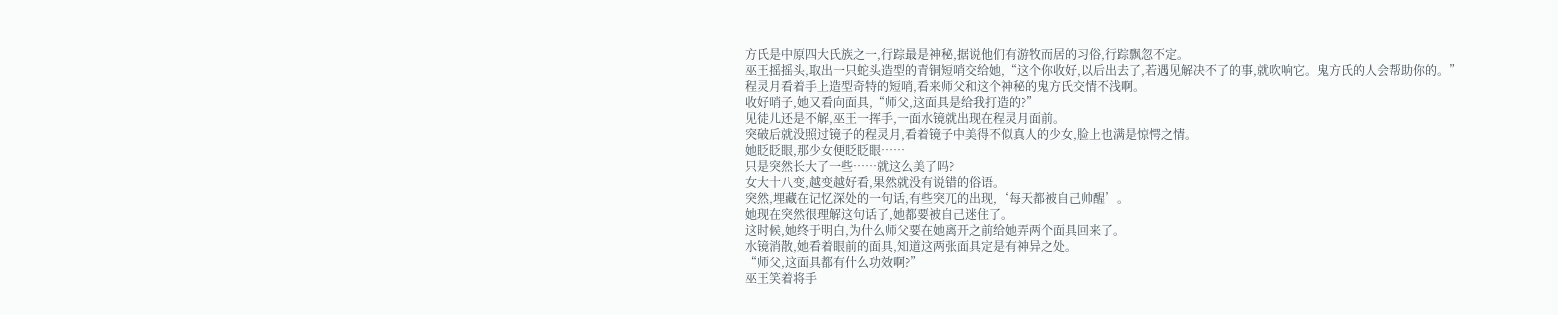方氏是中原四大氏族之一,行踪最是神秘,据说他们有游牧而居的习俗,行踪飘忽不定。
巫王摇摇头,取出一只蛇头造型的青铜短哨交给她,“这个你收好,以后出去了,若遇见解决不了的事,就吹响它。鬼方氏的人会帮助你的。”
程灵月看着手上造型奇特的短哨,看来师父和这个神秘的鬼方氏交情不浅啊。
收好哨子,她又看向面具,“师父,这面具是给我打造的?”
见徒儿还是不解,巫王一挥手,一面水镜就出现在程灵月面前。
突破后就没照过镜子的程灵月,看着镜子中美得不似真人的少女,脸上也满是惊愕之情。
她眨眨眼,那少女便眨眨眼……
只是突然长大了一些……就这么美了吗?
女大十八变,越变越好看,果然就没有说错的俗语。
突然,埋藏在记忆深处的一句话,有些突兀的出现,‘每天都被自己帅醒’。
她现在突然很理解这句话了,她都要被自己迷住了。
这时候,她终于明白,为什么师父要在她离开之前给她弄两个面具回来了。
水镜消散,她看着眼前的面具,知道这两张面具定是有神异之处。
“师父,这面具都有什么功效啊?”
巫王笑着将手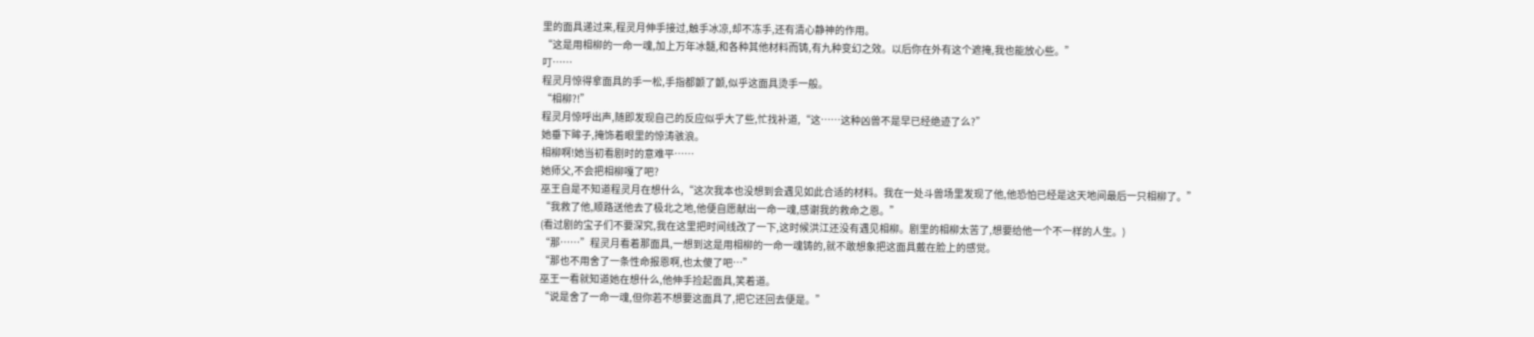里的面具递过来,程灵月伸手接过,触手冰凉,却不冻手,还有清心静神的作用。
“这是用相柳的一命一魂,加上万年冰髓,和各种其他材料而铸,有九种变幻之效。以后你在外有这个遮掩,我也能放心些。”
叮……
程灵月惊得拿面具的手一松,手指都颤了颤,似乎这面具烫手一般。
“相柳?!”
程灵月惊呼出声,随即发现自己的反应似乎大了些,忙找补道,“这……这种凶兽不是早已经绝迹了么?”
她垂下眸子,掩饰着眼里的惊涛骇浪。
相柳啊!她当初看剧时的意难平……
她师父,不会把相柳嘎了吧?
巫王自是不知道程灵月在想什么,“这次我本也没想到会遇见如此合适的材料。我在一处斗兽场里发现了他,他恐怕已经是这天地间最后一只相柳了。”
“我救了他,顺路送他去了极北之地,他便自愿献出一命一魂,感谢我的救命之恩。”
(看过剧的宝子们不要深究,我在这里把时间线改了一下,这时候洪江还没有遇见相柳。剧里的相柳太苦了,想要给他一个不一样的人生。)
“那……”程灵月看着那面具,一想到这是用相柳的一命一魂铸的,就不敢想象把这面具戴在脸上的感觉。
“那也不用舍了一条性命报恩啊,也太傻了吧…”
巫王一看就知道她在想什么,他伸手捡起面具,笑着道。
“说是舍了一命一魂,但你若不想要这面具了,把它还回去便是。”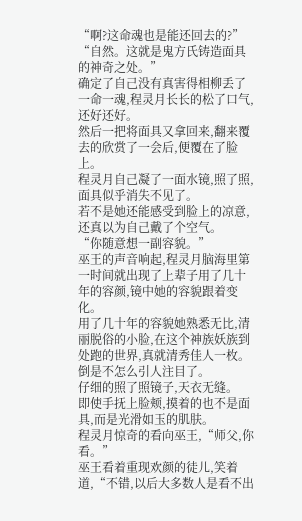“啊?这命魂也是能还回去的?”
“自然。这就是鬼方氏铸造面具的神奇之处。”
确定了自己没有真害得相柳丢了一命一魂,程灵月长长的松了口气,还好还好。
然后一把将面具又拿回来,翻来覆去的欣赏了一会后,便覆在了脸上。
程灵月自己凝了一面水镜,照了照,面具似乎消失不见了。
若不是她还能感受到脸上的凉意,还真以为自己戴了个空气。
“你随意想一副容貌。”
巫王的声音响起,程灵月脑海里第一时间就出现了上辈子用了几十年的容颜,镜中她的容貌跟着变化。
用了几十年的容貌她熟悉无比,清丽脱俗的小脸,在这个神族妖族到处跑的世界,真就清秀佳人一枚。
倒是不怎么引人注目了。
仔细的照了照镜子,天衣无缝。
即使手抚上脸颊,摸着的也不是面具,而是光滑如玉的肌肤。
程灵月惊奇的看向巫王,“师父,你看。”
巫王看着重现欢颜的徒儿,笑着道,“不错,以后大多数人是看不出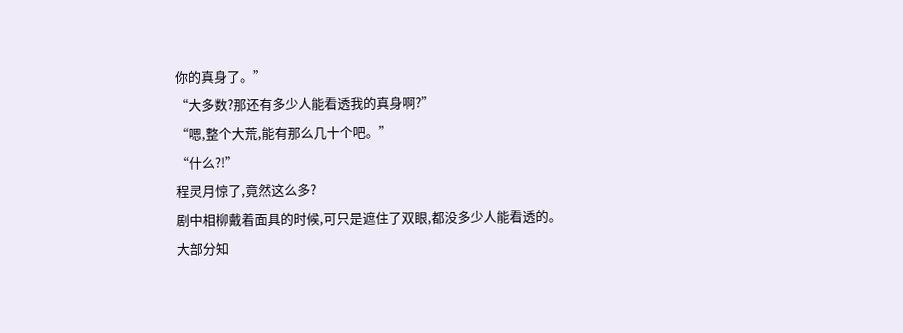你的真身了。”
“大多数?那还有多少人能看透我的真身啊?”
“嗯,整个大荒,能有那么几十个吧。”
“什么?!”
程灵月惊了,竟然这么多?
剧中相柳戴着面具的时候,可只是遮住了双眼,都没多少人能看透的。
大部分知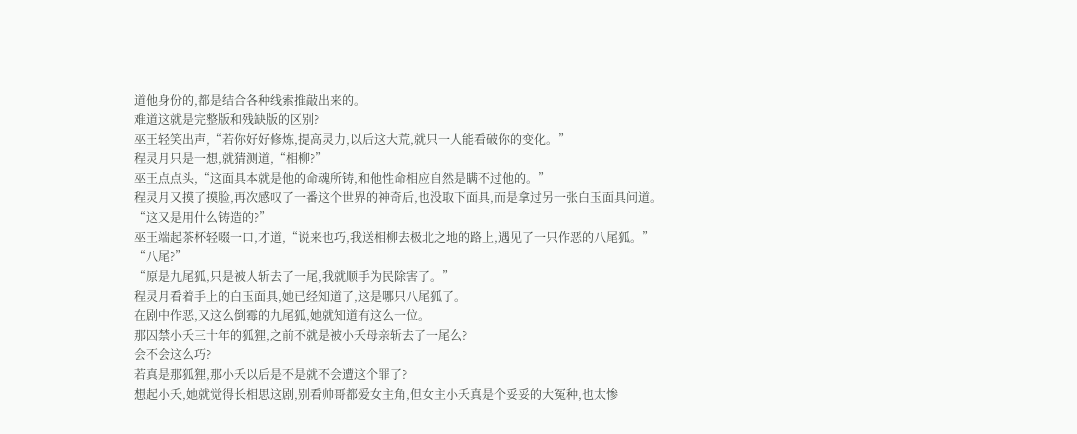道他身份的,都是结合各种线索推敲出来的。
难道这就是完整版和残缺版的区别?
巫王轻笑出声,“若你好好修炼,提高灵力,以后这大荒,就只一人能看破你的变化。”
程灵月只是一想,就猜测道,“相柳?”
巫王点点头,“这面具本就是他的命魂所铸,和他性命相应自然是瞒不过他的。”
程灵月又摸了摸脸,再次感叹了一番这个世界的神奇后,也没取下面具,而是拿过另一张白玉面具问道。
“这又是用什么铸造的?”
巫王端起茶杯轻啜一口,才道,“说来也巧,我送相柳去极北之地的路上,遇见了一只作恶的八尾狐。”
“八尾?”
“原是九尾狐,只是被人斩去了一尾,我就顺手为民除害了。”
程灵月看着手上的白玉面具,她已经知道了,这是哪只八尾狐了。
在剧中作恶,又这么倒霉的九尾狐,她就知道有这么一位。
那囚禁小夭三十年的狐狸,之前不就是被小夭母亲斩去了一尾么?
会不会这么巧?
若真是那狐狸,那小夭以后是不是就不会遭这个罪了?
想起小夭,她就觉得长相思这剧,别看帅哥都爱女主角,但女主小夭真是个妥妥的大冤种,也太惨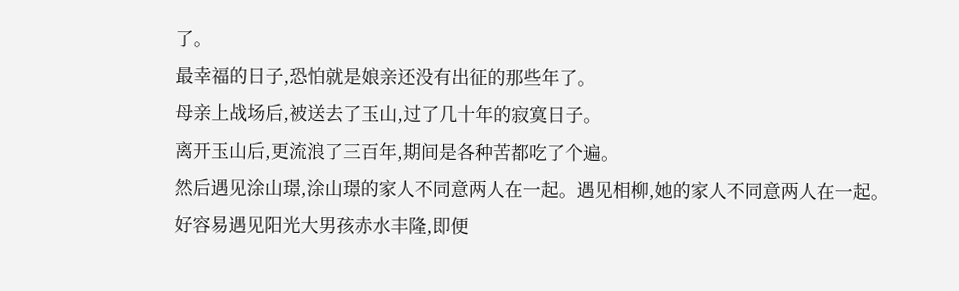了。
最幸福的日子,恐怕就是娘亲还没有出征的那些年了。
母亲上战场后,被送去了玉山,过了几十年的寂寞日子。
离开玉山后,更流浪了三百年,期间是各种苦都吃了个遍。
然后遇见涂山璟,涂山璟的家人不同意两人在一起。遇见相柳,她的家人不同意两人在一起。
好容易遇见阳光大男孩赤水丰隆,即便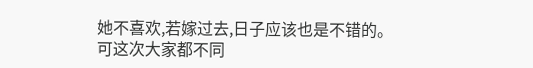她不喜欢,若嫁过去,日子应该也是不错的。
可这次大家都不同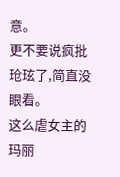意。
更不要说疯批玱玹了,简直没眼看。
这么虐女主的玛丽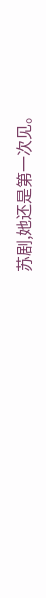苏剧,她还是第一次见。